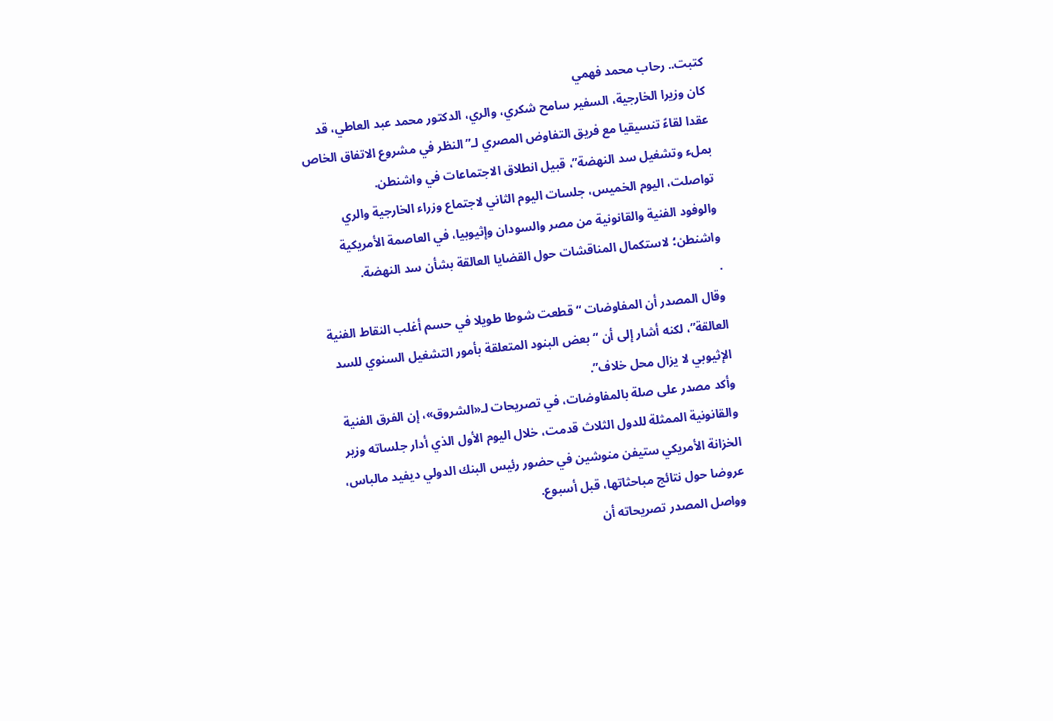كتبت.. رحاب محمد فهمي
كان وزيرا الخارجية، السفير سامح شكري، والري، الدكتور محمد عبد العاطي، قد عقدا لقاءً تنسيقيا مع فريق التفاوض المصري لـ”النظر في مشروع الاتفاق الخاص بملء وتشغيل سد النهضة”، قبيل انطلاق الاجتماعات في واشنطن.
تواصلت، اليوم الخميس، جلسات اليوم الثاني لاجتماع وزراء الخارجية والري والوفود الفنية والقانونية من مصر والسودان وإثيوبيا، في العاصمة الأمريكية واشنطن؛ لاستكمال المناقشات حول القضايا العالقة بشأن سد النهضة.
.
وقال المصدر أن المفاوضات “قطعت شوطا طويلا في حسم أغلب النقاط الفنية العالقة”، لكنه أشار إلى أن “بعض البنود المتعلقة بأمور التشغيل السنوي للسد الإثيوبي لا يزال محل خلاف”.
وأكد مصدر على صلة بالمفاوضات، في تصريحات لـ«الشروق»، إن الفرق الفنية والقانونية الممثلة للدول الثلاث قدمت، خلال اليوم الأول الذي أدار جلساته وزير الخزانة الأمريكي ستيفن منوشين في حضور رئيس البنك الدولي ديفيد مالباس، عروضا حول نتائج مباحثاتها، قبل أسبوع.
وواصل المصدر تصريحاته أن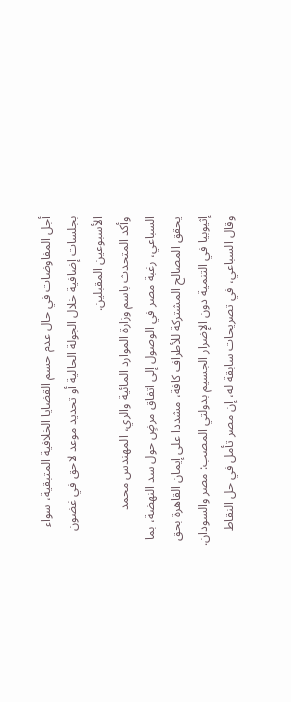أجل المفاوضات في حال عدم حسم القضايا الخلافية المتبقية، سواء بجلسات إضافية خلال الجولة الحالية أو تحديد موعد لاحق في غضون الأسبوعين المقبلين.
وأكد المتحدث باسم وزارة الموارد المائية والري، المهندس محمد السباعي، رغبة مصر في الوصول إلى اتفاق مرضٍ حول سد النهضة، بما يحقق المصالح المشتركة للأطراف كافة، مشددا على إيمان القاهرة بحق إثيوبيا في التنمية دون الإضرار الجسيم بدولتي المصب: مصر والسودان.
وقال السباعي، في تصريحات سابقة له، إن مصر تأمل في حل النقاط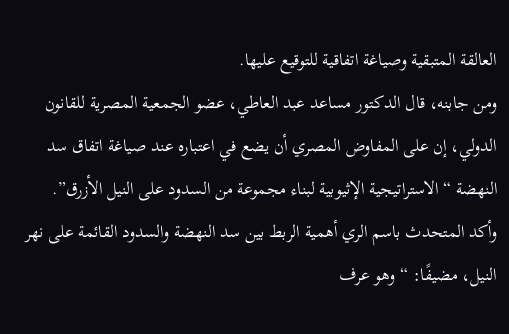العالقة المتبقية وصياغة اتفاقية للتوقيع عليها.
ومن جابنه، قال الدكتور مساعد عبد العاطي، عضو الجمعية المصرية للقانون الدولي، إن على المفاوض المصري أن يضع في اعتباره عند صياغة اتفاق سد النهضة “الاستراتيجية الإثيوبية لبناء مجموعة من السدود على النيل الأزرق”.
وأكد المتحدث باسم الري أهمية الربط بين سد النهضة والسدود القائمة على نهر النيل، مضيفًا: “وهو عرف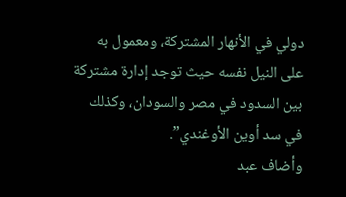دولي في الأنهار المشتركة، ومعمول به على النيل نفسه حيث توجد إدارة مشتركة بين السدود في مصر والسودان، وكذلك في سد أوين الأوغندي”.
وأضاف عبد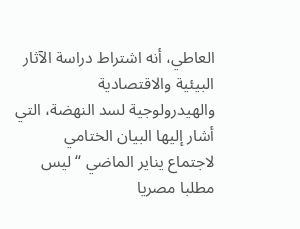العاطي، أنه اشتراط دراسة الآثار البيئية والاقتصادية والهيدرولوجية لسد النهضة، التي أشار إليها البيان الختامي لاجتماع يناير الماضي “ليس مطلبا مصريا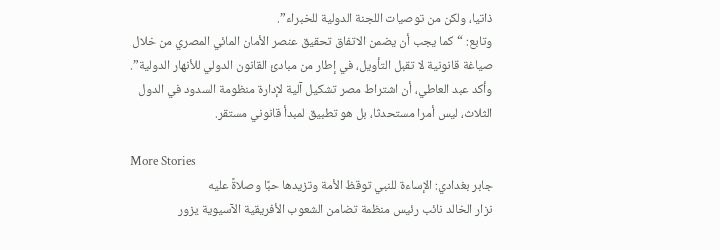ذاتيا، ولكن من توصيات اللجنة الدولية للخبراء”.
وتابع: “كما يجب أن يضمن الاتفاق تحقيق عنصر الأمان المائي المصري من خلال صياغة قانونية لا تقبل التأويل، في إطار من مبادئ القانون الدولي للأنهار الدولية”.
وأكد عبد العاطي، أن اشتراط مصر تشكيل آلية لإدارة منظومة السدود في الدول الثلاث، ليس أمرا مستحدثا، بل هو تطبيق لمبدأ قانوني مستقر.

More Stories
جابر بغدادي: الإساءة للنبي توقظ الأمة وتزيدها حبًا وصلاةً عليه
نزار الخالد نائب رئيس منظمة تضامن الشعوب الأفريقية الآسيوية يزور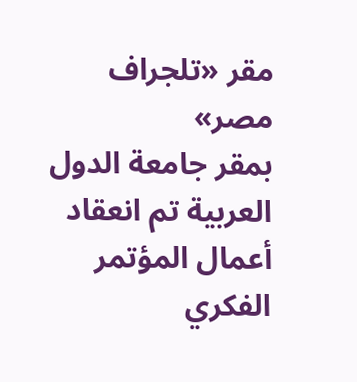مقر «تلجراف مصر»
بمقر جامعة الدول العربية تم انعقاد أعمال المؤتمر الفكري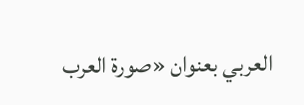العربي بعنوان «صورة العرب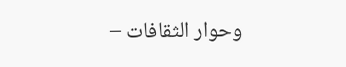وحوار الثقافات –